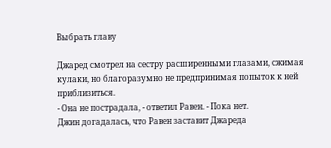Выбрать главу

Джаред смотрел на сестру расширенными глазами, сжимая кулаки, но благоразумно не предпринимая попыток к ней приблизиться.
- Она не пострадала, - ответил Равен. - Пока нет.
Джин догадалась, что Равен заставит Джареда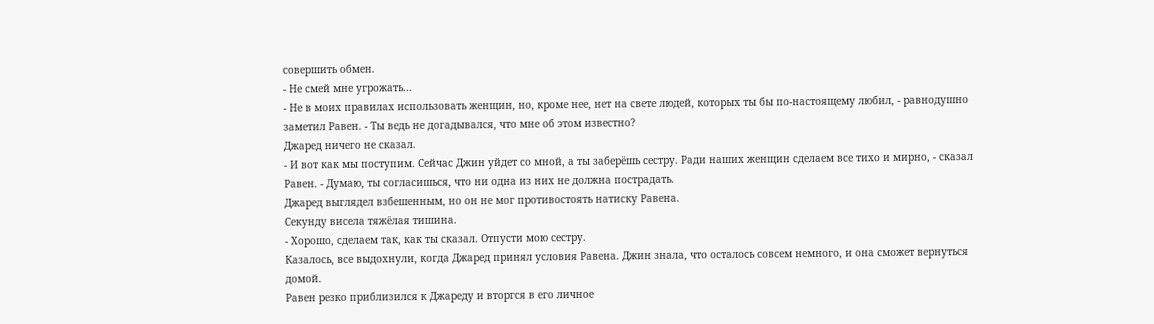совершить обмен.
- Не смей мне угрожать...
- Не в моих правилах использовать женщин, но, кроме нее, нет на свете людей, которых ты бы по-настоящему любил, - равнодушно заметил Равен. - Ты ведь не догадывался, что мне об этом известно?
Джаред ничего не сказал.
- И вот как мы поступим. Сейчас Джин уйдет со мной, а ты заберёшь сестру. Ради наших женщин сделаем все тихо и мирно, - сказал Равен. - Думаю, ты согласишься, что ни одна из них не должна пострадать.
Джаред выглядел взбешенным, но он не мог противостоять натиску Равена.
Секунду висела тяжёлая тишина.
- Хорошо, сделаем так, как ты сказал. Отпусти мою сестру.
Казалось, все выдохнули, когда Джаред принял условия Равена. Джин знала, что осталось совсем немного, и она сможет вернуться домой.
Равен резко приблизился к Джареду и вторгся в его личное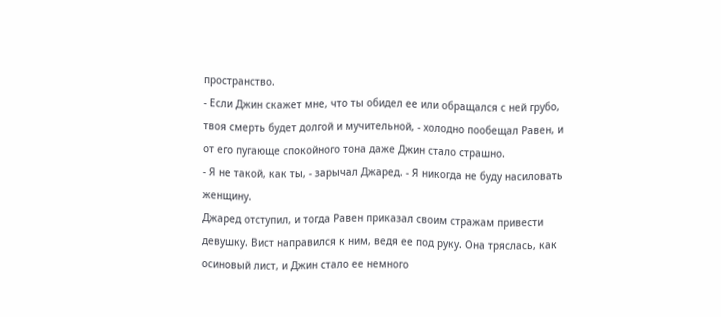пространство.
- Если Джин скажет мне, что ты обидел ее или обращался с ней грубо, твоя смерть будет долгой и мучительной, - холодно пообещал Равен, и от его пугающе спокойного тона даже Джин стало страшно.
- Я не такой, как ты, - зарычал Джаред. - Я никогда не буду насиловать женщину.
Джаред отступил, и тогда Равен приказал своим стражам привести девушку. Вист направился к ним, ведя ее под руку. Она тряслась, как осиновый лист, и Джин стало ее немного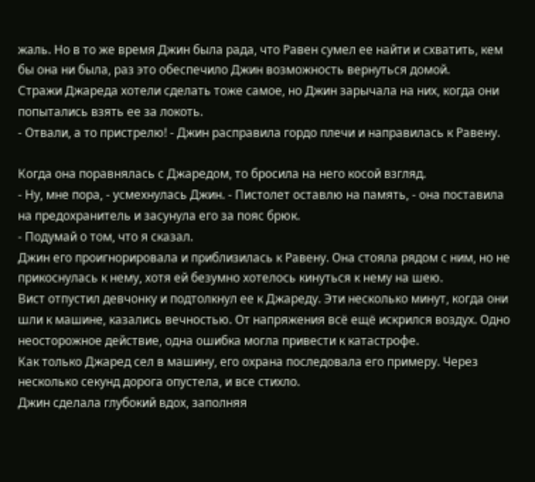жаль. Но в то же время Джин была рада, что Равен сумел ее найти и схватить, кем бы она ни была, раз это обеспечило Джин возможность вернуться домой.
Стражи Джареда хотели сделать тоже самое, но Джин зарычала на них, когда они попытались взять ее за локоть.
- Отвали, а то пристрелю! - Джин расправила гордо плечи и направилась к Равену.

Когда она поравнялась с Джаредом, то бросила на него косой взгляд.
- Ну, мне пора, - усмехнулась Джин. - Пистолет оставлю на память, - она поставила на предохранитель и засунула его за пояс брюк.
- Подумай о том, что я сказал.
Джин его проигнорировала и приблизилась к Равену. Она стояла рядом с ним, но не прикоснулась к нему, хотя ей безумно хотелось кинуться к нему на шею.
Вист отпустил девчонку и подтолкнул ее к Джареду. Эти несколько минут, когда они шли к машине, казались вечностью. От напряжения всё ещё искрился воздух. Одно неосторожное действие, одна ошибка могла привести к катастрофе.
Как только Джаред сел в машину, его охрана последовала его примеру. Через несколько секунд дорога опустела, и все стихло.
Джин сделала глубокий вдох, заполняя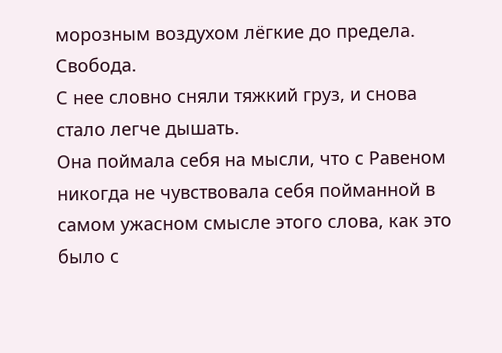морозным воздухом лёгкие до предела. Свобода.
С нее словно сняли тяжкий груз, и снова стало легче дышать.
Она поймала себя на мысли, что с Равеном никогда не чувствовала себя пойманной в самом ужасном смысле этого слова, как это было с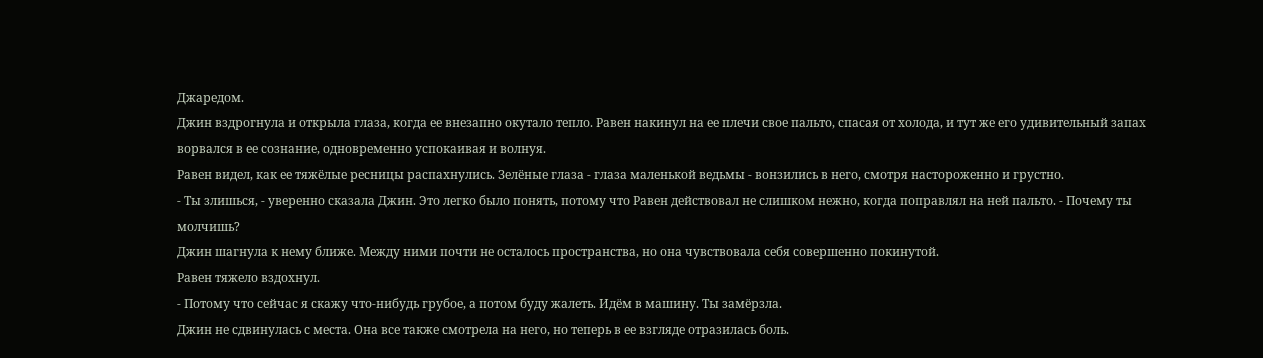Джаредом.
Джин вздрогнула и открыла глаза, когда ее внезапно окутало тепло. Равен накинул на ее плечи свое пальто, спасая от холода, и тут же его удивительный запах ворвался в ее сознание, одновременно успокаивая и волнуя.
Равен видел, как ее тяжёлые ресницы распахнулись. Зелёные глаза - глаза маленькой ведьмы - вонзились в него, смотря настороженно и грустно.
- Ты злишься, - уверенно сказала Джин. Это легко было понять, потому что Равен действовал не слишком нежно, когда поправлял на ней пальто. - Почему ты молчишь?
Джин шагнула к нему ближе. Между ними почти не осталось пространства, но она чувствовала себя совершенно покинутой.
Равен тяжело вздохнул.
- Потому что сейчас я скажу что-нибудь грубое, а потом буду жалеть. Идём в машину. Ты замёрзла.
Джин не сдвинулась с места. Она все также смотрела на него, но теперь в ее взгляде отразилась боль.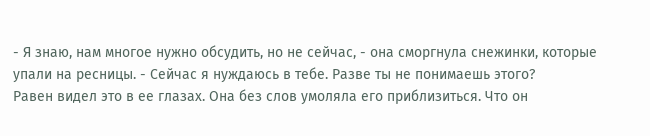- Я знаю, нам многое нужно обсудить, но не сейчас, - она сморгнула снежинки, которые упали на ресницы. - Сейчас я нуждаюсь в тебе. Разве ты не понимаешь этого?
Равен видел это в ее глазах. Она без слов умоляла его приблизиться. Что он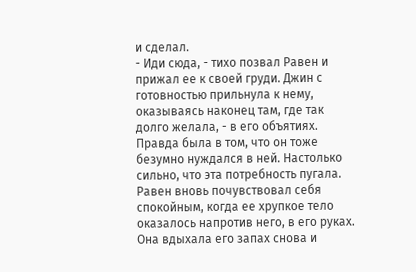и сделал.
- Иди сюда, - тихо позвал Равен и прижал ее к своей груди. Джин с готовностью прильнула к нему, оказываясь наконец там, где так долго желала, - в его объятиях.
Правда была в том, что он тоже безумно нуждался в ней. Настолько сильно, что эта потребность пугала. Равен вновь почувствовал себя спокойным, когда ее хрупкое тело оказалось напротив него, в его руках.
Она вдыхала его запах снова и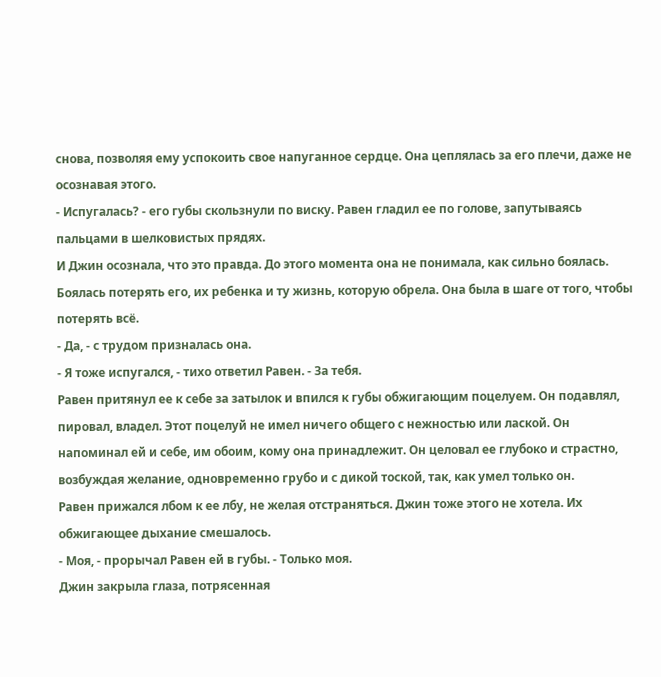снова, позволяя ему успокоить свое напуганное сердце. Она цеплялась за его плечи, даже не осознавая этого.
- Испугалась? - его губы скользнули по виску. Равен гладил ее по голове, запутываясь пальцами в шелковистых прядях.
И Джин осознала, что это правда. До этого момента она не понимала, как сильно боялась. Боялась потерять его, их ребенка и ту жизнь, которую обрела. Она была в шаге от того, чтобы потерять всё.
- Да, - с трудом призналась она.
- Я тоже испугался, - тихо ответил Равен. - За тебя.
Равен притянул ее к себе за затылок и впился к губы обжигающим поцелуем. Он подавлял, пировал, владел. Этот поцелуй не имел ничего общего с нежностью или лаской. Он напоминал ей и себе, им обоим, кому она принадлежит. Он целовал ее глубоко и страстно, возбуждая желание, одновременно грубо и с дикой тоской, так, как умел только он.
Равен прижался лбом к ее лбу, не желая отстраняться. Джин тоже этого не хотела. Их обжигающее дыхание смешалось.
- Моя, - прорычал Равен ей в губы. - Только моя.
Джин закрыла глаза, потрясенная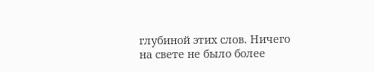глубиной этих слов. Ничего на свете не было более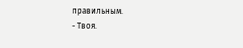правильным.
- Твоя.